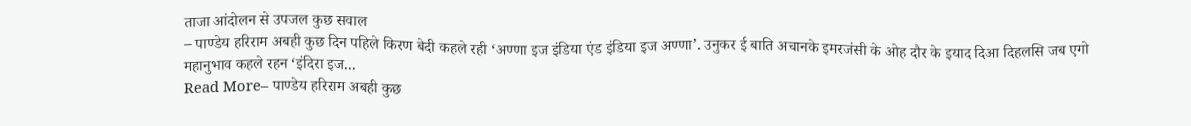ताजा आंदोलन से उपजल कुछ सवाल
– पाण्डेय हरिराम अबही कुछ दिन पहिले किरण बेदी कहले रही ‘अण्णा इज इंडिया एंड इंडिया इज अण्णा’. उनुकर ई बाति अचानके इमरजंसी के ओह दौर के इयाद दिआ दिहलसि जब एगो महानुभाव कहले रहन ‘इंदिरा इज...
Read More– पाण्डेय हरिराम अबही कुछ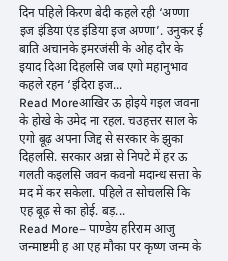दिन पहिले किरण बेदी कहले रही ‘अण्णा इज इंडिया एंड इंडिया इज अण्णा’. उनुकर ई बाति अचानके इमरजंसी के ओह दौर के इयाद दिआ दिहलसि जब एगो महानुभाव कहले रहन ‘इंदिरा इज...
Read Moreआखिर ऊ होइये गइल जवना के होखे के उमेद ना रहल. चउहत्तर साल के एगो बूढ़ अपना जिद्द से सरकार के झुका दिहलसि. सरकार अन्ना से निपटे में हर ऊ गलती कइलसि जवन कवनो मदान्ध सत्ता के मद में कर सकेला. पहिले त सोचलसि कि एह बूढ़ से का होई. बड़...
Read More– पाण्डेय हरिराम आजु जन्माष्टमी ह आ एह मौका पर कृष्ण जन्म के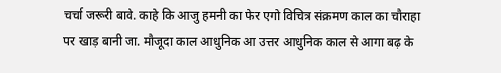चर्चा जरूरी बावे. काहे कि आजु हमनी का फेर एगो विचित्र संक्रमण काल का चौराहा पर खाड़ बानी जा. मौजूदा काल आधुनिक आ उत्तर आधुनिक काल से आगा बढ़ के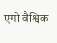एगो वैश्विक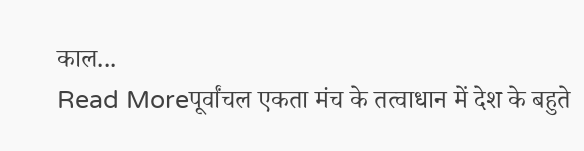काल...
Read Moreपूर्वांचल एकता मंच के तत्वाधान में देश के बहुते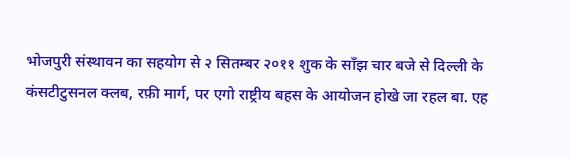भोजपुरी संस्थावन का सहयोग से २ सितम्बर २०११ शुक के साँझ चार बजे से दिल्ली के कंसटीटुसनल क्लब, रफ़ी मार्ग, पर एगो राष्ट्रीय बहस के आयोजन होखे जा रहल बा. एह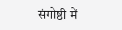संगोष्ठी में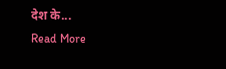देश के...
Read More